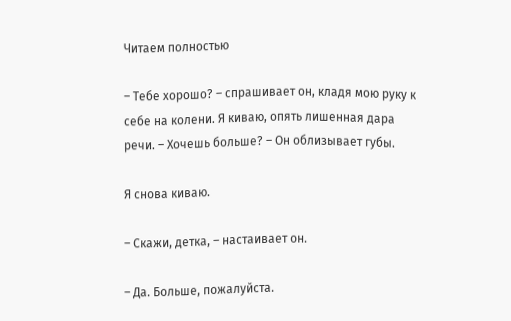Читаем полностью

– Тебе хорошо? – спрашивает он, кладя мою руку к себе на колени. Я киваю, опять лишенная дара речи. – Хочешь больше? – Он облизывает губы.

Я снова киваю.

– Скажи, детка, – настаивает он.

– Да. Больше, пожалуйста.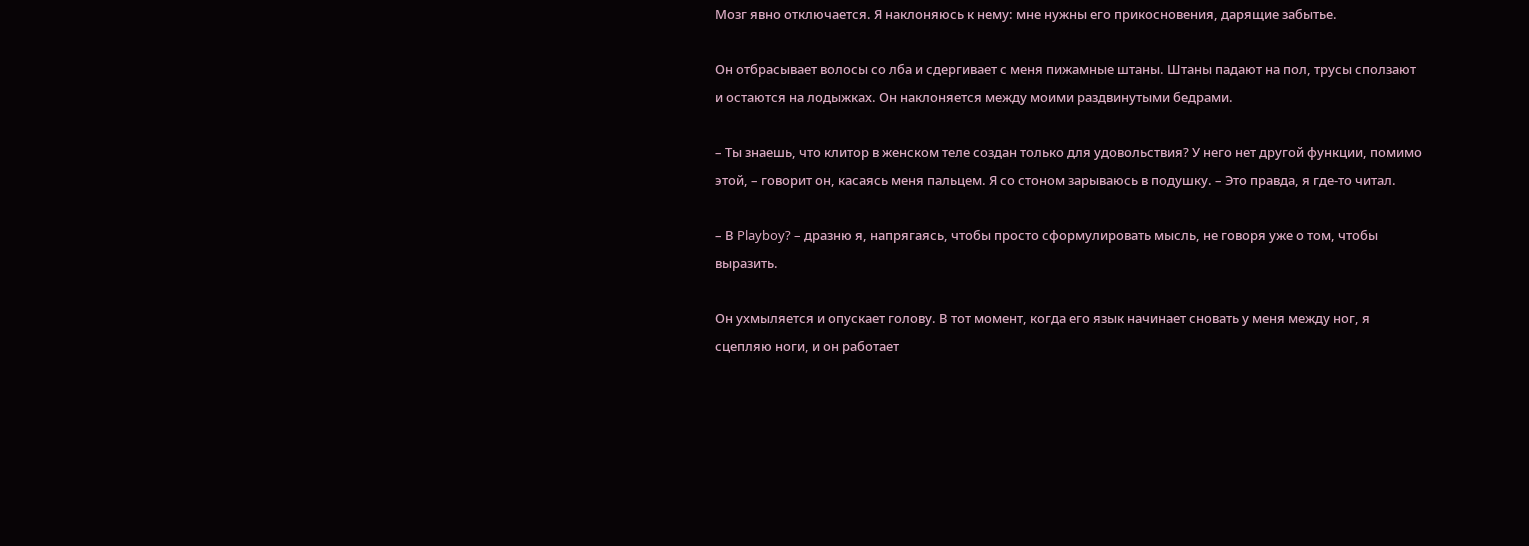Мозг явно отключается. Я наклоняюсь к нему: мне нужны его прикосновения, дарящие забытье.

Он отбрасывает волосы со лба и сдергивает с меня пижамные штаны. Штаны падают на пол, трусы сползают и остаются на лодыжках. Он наклоняется между моими раздвинутыми бедрами.

– Ты знаешь, что клитор в женском теле создан только для удовольствия? У него нет другой функции, помимо этой, – говорит он, касаясь меня пальцем. Я со стоном зарываюсь в подушку. – Это правда, я где-то читал.

– В Playboy? – дразню я, напрягаясь, чтобы просто сформулировать мысль, не говоря уже о том, чтобы выразить.

Он ухмыляется и опускает голову. В тот момент, когда его язык начинает сновать у меня между ног, я сцепляю ноги, и он работает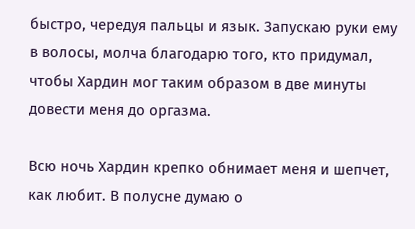быстро, чередуя пальцы и язык. Запускаю руки ему в волосы, молча благодарю того, кто придумал, чтобы Хардин мог таким образом в две минуты довести меня до оргазма.

Всю ночь Хардин крепко обнимает меня и шепчет, как любит. В полусне думаю о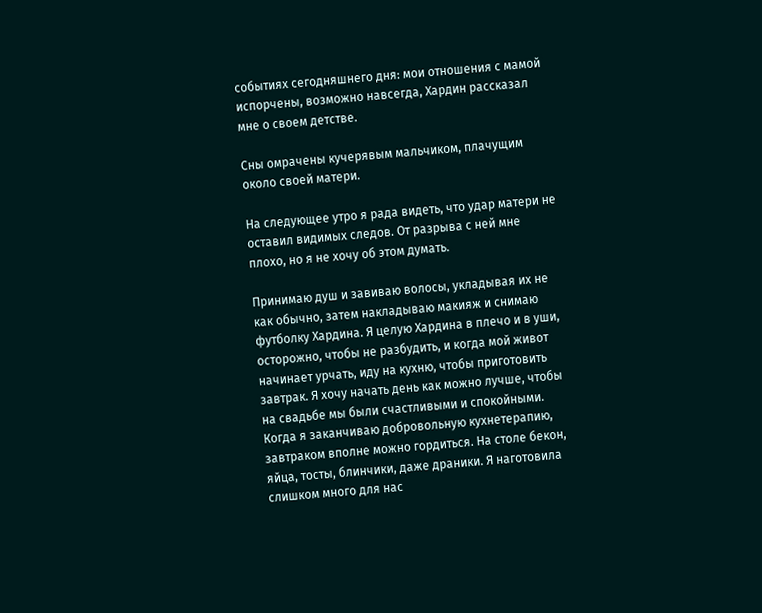событиях сегодняшнего дня: мои отношения с мамой испорчены, возможно навсегда, Хардин рассказал мне о своем детстве.

Сны омрачены кучерявым мальчиком, плачущим около своей матери.

На следующее утро я рада видеть, что удар матери не оставил видимых следов. От разрыва с ней мне плохо, но я не хочу об этом думать.

Принимаю душ и завиваю волосы, укладывая их не как обычно, затем накладываю макияж и снимаю футболку Хардина. Я целую Хардина в плечо и в уши, осторожно, чтобы не разбудить, и когда мой живот начинает урчать, иду на кухню, чтобы приготовить завтрак. Я хочу начать день как можно лучше, чтобы на свадьбе мы были счастливыми и спокойными. Когда я заканчиваю добровольную кухнетерапию, завтраком вполне можно гордиться. На столе бекон, яйца, тосты, блинчики, даже драники. Я наготовила слишком много для нас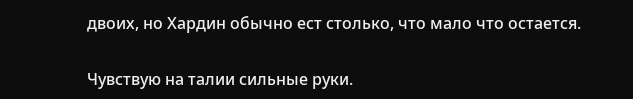двоих, но Хардин обычно ест столько, что мало что остается.

Чувствую на талии сильные руки.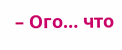– Ого… что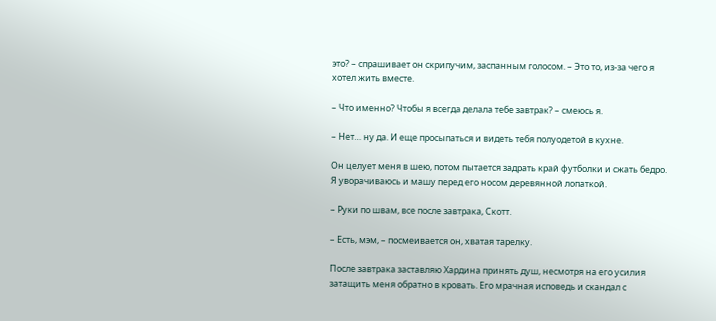это? – спрашивает он скрипучим, заспанным голосом. – Это то, из-за чего я хотел жить вместе.

– Что именно? Чтобы я всегда делала тебе завтрак? – смеюсь я.

– Нет… ну да. И еще просыпаться и видеть тебя полуодетой в кухне.

Он целует меня в шею, потом пытается задрать край футболки и сжать бедро. Я уворачиваюсь и машу перед его носом деревянной лопаткой.

– Руки по швам, все после завтрака, Скотт.

– Есть, мэм, – посмеивается он, хватая тарелку.

После завтрака заставляю Хардина принять душ, несмотря на его усилия затащить меня обратно в кровать. Его мрачная исповедь и скандал с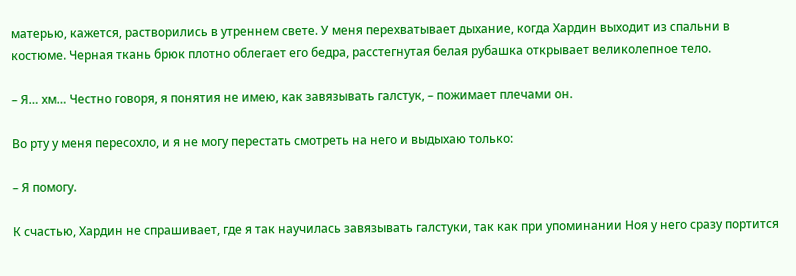матерью, кажется, растворились в утреннем свете. У меня перехватывает дыхание, когда Хардин выходит из спальни в костюме. Черная ткань брюк плотно облегает его бедра, расстегнутая белая рубашка открывает великолепное тело.

– Я… хм… Честно говоря, я понятия не имею, как завязывать галстук, – пожимает плечами он.

Во рту у меня пересохло, и я не могу перестать смотреть на него и выдыхаю только:

– Я помогу.

К счастью, Хардин не спрашивает, где я так научилась завязывать галстуки, так как при упоминании Ноя у него сразу портится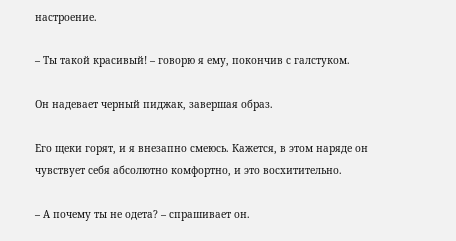настроение.

– Ты такой красивый! – говорю я ему, покончив с галстуком.

Он надевает черный пиджак, завершая образ.

Его щеки горят, и я внезапно смеюсь. Кажется, в этом наряде он чувствует себя абсолютно комфортно, и это восхитительно.

– А почему ты не одета? – спрашивает он.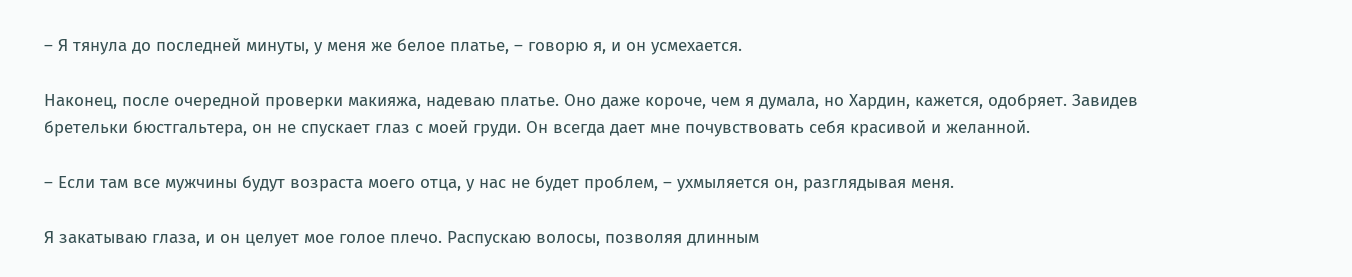– Я тянула до последней минуты, у меня же белое платье, – говорю я, и он усмехается.

Наконец, после очередной проверки макияжа, надеваю платье. Оно даже короче, чем я думала, но Хардин, кажется, одобряет. Завидев бретельки бюстгальтера, он не спускает глаз с моей груди. Он всегда дает мне почувствовать себя красивой и желанной.

– Если там все мужчины будут возраста моего отца, у нас не будет проблем, – ухмыляется он, разглядывая меня.

Я закатываю глаза, и он целует мое голое плечо. Распускаю волосы, позволяя длинным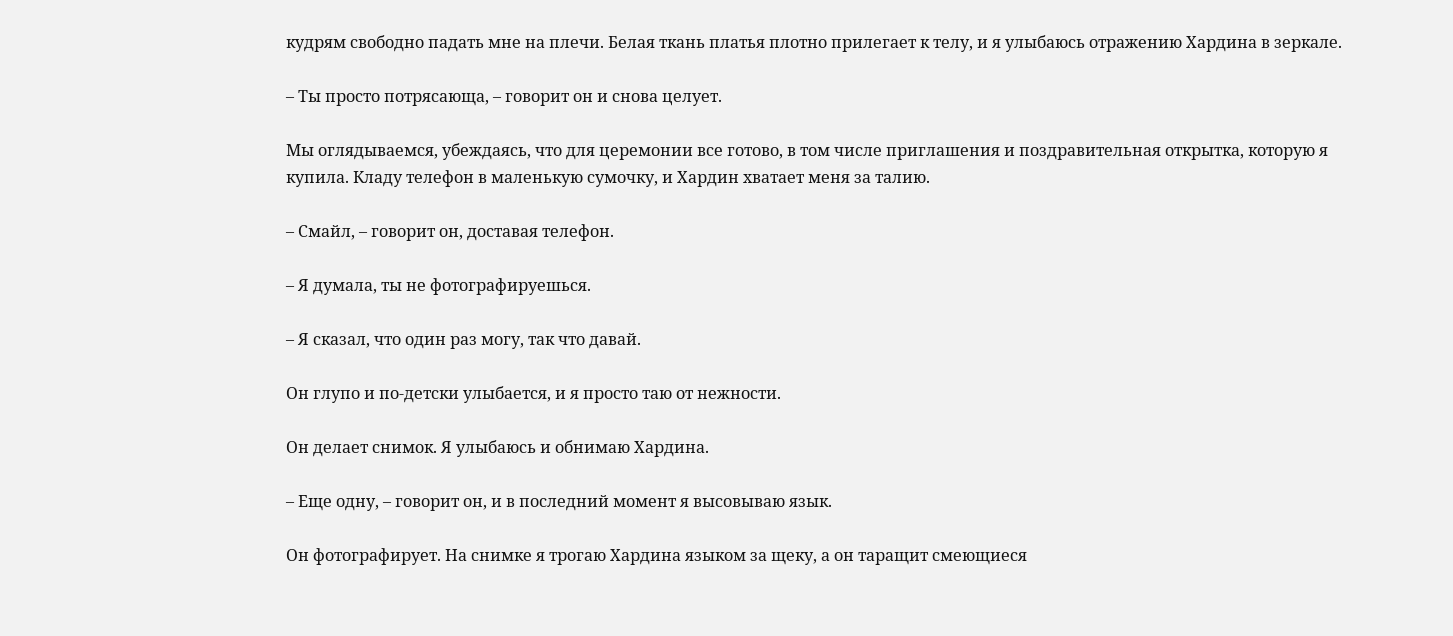кудрям свободно падать мне на плечи. Белая ткань платья плотно прилегает к телу, и я улыбаюсь отражению Хардина в зеркале.

– Ты просто потрясающа, – говорит он и снова целует.

Мы оглядываемся, убеждаясь, что для церемонии все готово, в том числе приглашения и поздравительная открытка, которую я купила. Кладу телефон в маленькую сумочку, и Хардин хватает меня за талию.

– Смайл, – говорит он, доставая телефон.

– Я думала, ты не фотографируешься.

– Я сказал, что один раз могу, так что давай.

Он глупо и по-детски улыбается, и я просто таю от нежности.

Он делает снимок. Я улыбаюсь и обнимаю Хардина.

– Еще одну, – говорит он, и в последний момент я высовываю язык.

Он фотографирует. На снимке я трогаю Хардина языком за щеку, а он таращит смеющиеся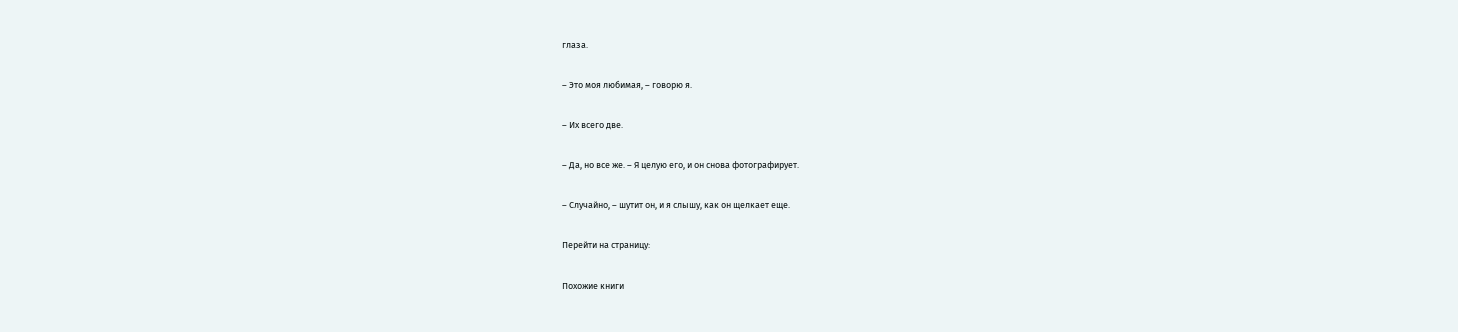глаза.

– Это моя любимая, – говорю я.

– Их всего две.

– Да, но все же. – Я целую его, и он снова фотографирует.

– Случайно, – шутит он, и я слышу, как он щелкает еще.

Перейти на страницу:

Похожие книги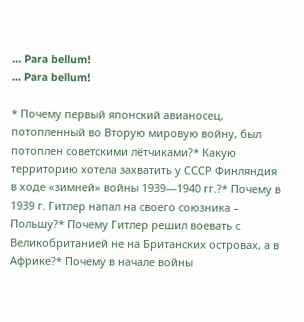… Para bellum!
… Para bellum!

* Почему первый японский авианосец, потопленный во Вторую мировую войну, был потоплен советскими лётчиками?* Какую территорию хотела захватить у СССР Финляндия в ходе «зимней» войны 1939—1940 гг.?* Почему в 1939 г. Гитлер напал на своего союзника – Польшу?* Почему Гитлер решил воевать с Великобританией не на Британских островах, а в Африке?* Почему в начале войны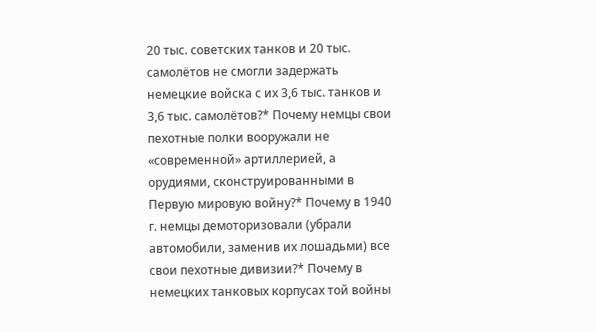20 тыс. советских танков и 20 тыс. самолётов не смогли задержать немецкие войска с их 3,6 тыс. танков и 3,6 тыс. самолётов?* Почему немцы свои пехотные полки вооружали не «современной» артиллерией, а орудиями, сконструированными в Первую мировую войну?* Почему в 1940 г. немцы демоторизовали (убрали автомобили, заменив их лошадьми) все свои пехотные дивизии?* Почему в немецких танковых корпусах той войны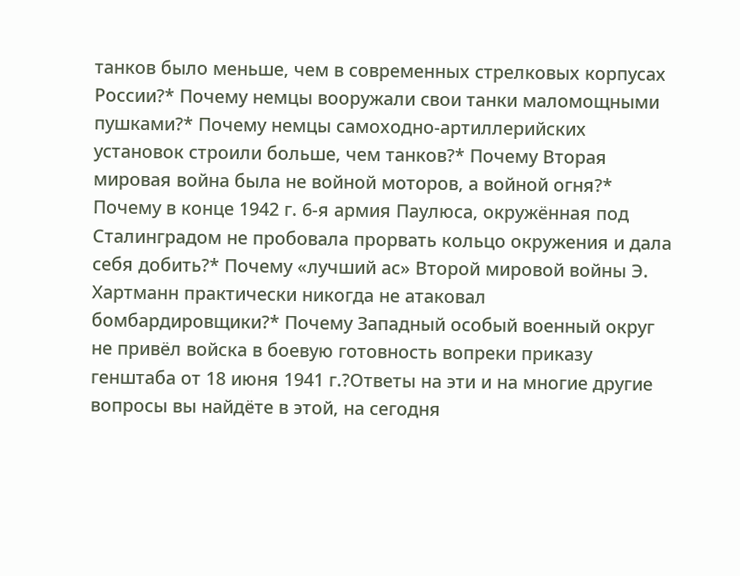танков было меньше, чем в современных стрелковых корпусах России?* Почему немцы вооружали свои танки маломощными пушками?* Почему немцы самоходно-артиллерийских установок строили больше, чем танков?* Почему Вторая мировая война была не войной моторов, а войной огня?* Почему в конце 1942 г. 6-я армия Паулюса, окружённая под Сталинградом не пробовала прорвать кольцо окружения и дала себя добить?* Почему «лучший ас» Второй мировой войны Э. Хартманн практически никогда не атаковал бомбардировщики?* Почему Западный особый военный округ не привёл войска в боевую готовность вопреки приказу генштаба от 18 июня 1941 г.?Ответы на эти и на многие другие вопросы вы найдёте в этой, на сегодня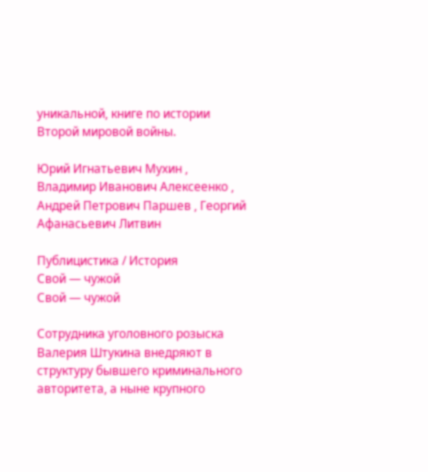уникальной, книге по истории Второй мировой войны.

Юрий Игнатьевич Мухин , Владимир Иванович Алексеенко , Андрей Петрович Паршев , Георгий Афанасьевич Литвин

Публицистика / История
Свой — чужой
Свой — чужой

Сотрудника уголовного розыска Валерия Штукина внедряют в структуру бывшего криминального авторитета, а ныне крупного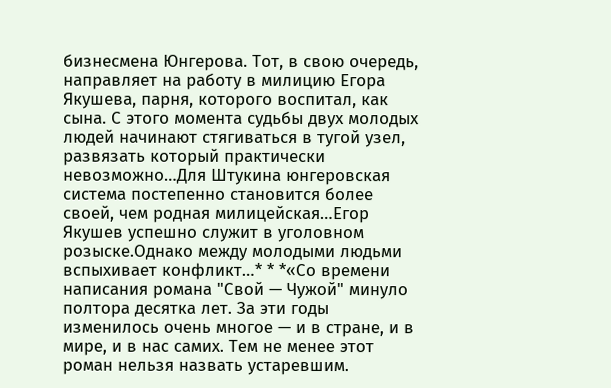бизнесмена Юнгерова. Тот, в свою очередь, направляет на работу в милицию Егора Якушева, парня, которого воспитал, как сына. С этого момента судьбы двух молодых людей начинают стягиваться в тугой узел, развязать который практически невозможно…Для Штукина юнгеровская система постепенно становится более своей, чем родная милицейская…Егор Якушев успешно служит в уголовном розыске.Однако между молодыми людьми вспыхивает конфликт…* * *«Со времени написания романа "Свой — Чужой" минуло полтора десятка лет. За эти годы изменилось очень многое — и в стране, и в мире, и в нас самих. Тем не менее этот роман нельзя назвать устаревшим.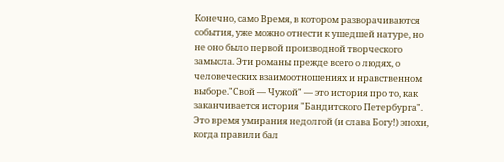Конечно, само Время, в котором разворачиваются события, уже можно отнести к ушедшей натуре, но не оно было первой производной творческого замысла. Эти романы прежде всего о людях, о человеческих взаимоотношениях и нравственном выборе."Свой — Чужой" — это история про то, как заканчивается история "Бандитского Петербурга". Это время умирания недолгой (и слава Богу!) эпохи, когда правили бал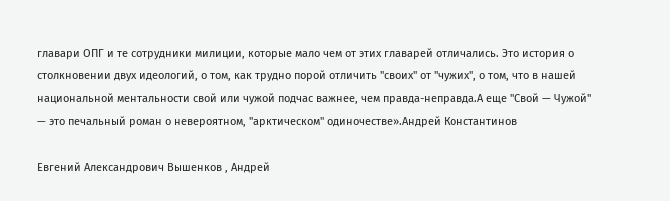главари ОПГ и те сотрудники милиции, которые мало чем от этих главарей отличались. Это история о столкновении двух идеологий, о том, как трудно порой отличить "своих" от "чужих", о том, что в нашей национальной ментальности свой или чужой подчас важнее, чем правда-неправда.А еще "Свой — Чужой" — это печальный роман о невероятном, "арктическом" одиночестве».Андрей Константинов

Евгений Александрович Вышенков , Андрей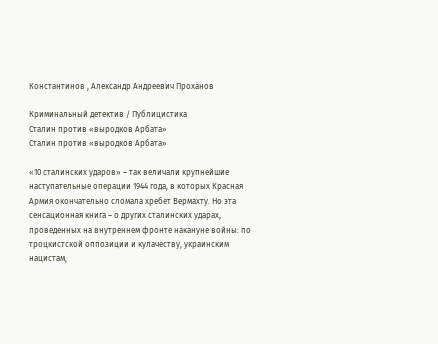Константинов , Александр Андреевич Проханов

Криминальный детектив / Публицистика
Сталин против «выродков Арбата»
Сталин против «выродков Арбата»

«10 сталинских ударов» – так величали крупнейшие наступательные операции 1944 года, в которых Красная Армия окончательно сломала хребет Вермахту. Но эта сенсационная книга – о других сталинских ударах, проведенных на внутреннем фронте накануне войны: по троцкистской оппозиции и кулачеству, украинским нацистам,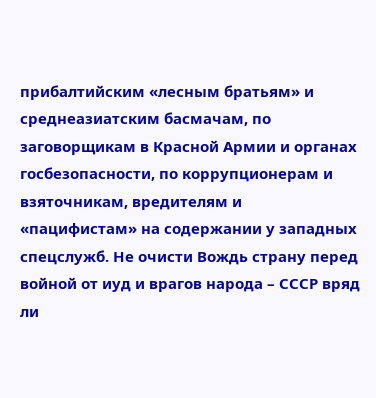прибалтийским «лесным братьям» и среднеазиатским басмачам, по заговорщикам в Красной Армии и органах госбезопасности, по коррупционерам и взяточникам, вредителям и «пацифистам» на содержании у западных спецслужб. Не очисти Вождь страну перед войной от иуд и врагов народа – СССР вряд ли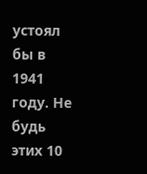устоял бы в 1941 году. Не будь этих 10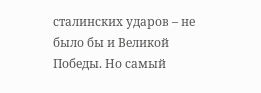сталинских ударов – не было бы и Великой Победы. Но самый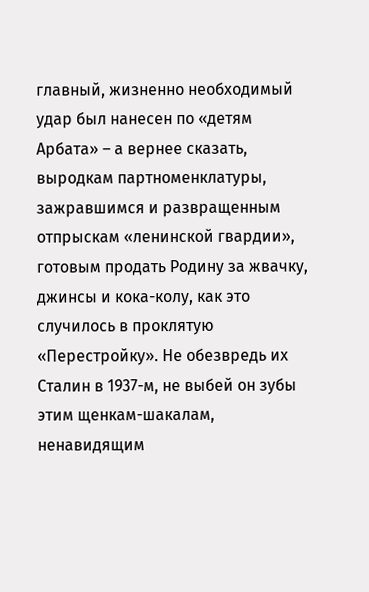главный, жизненно необходимый удар был нанесен по «детям Арбата» – а вернее сказать, выродкам партноменклатуры, зажравшимся и развращенным отпрыскам «ленинской гвардии», готовым продать Родину за жвачку, джинсы и кока-колу, как это случилось в проклятую «Перестройку». Не обезвредь их Сталин в 1937-м, не выбей он зубы этим щенкам-шакалам, ненавидящим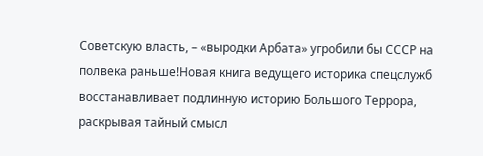Советскую власть, – «выродки Арбата» угробили бы СССР на полвека раньше!Новая книга ведущего историка спецслужб восстанавливает подлинную историю Большого Террора, раскрывая тайный смысл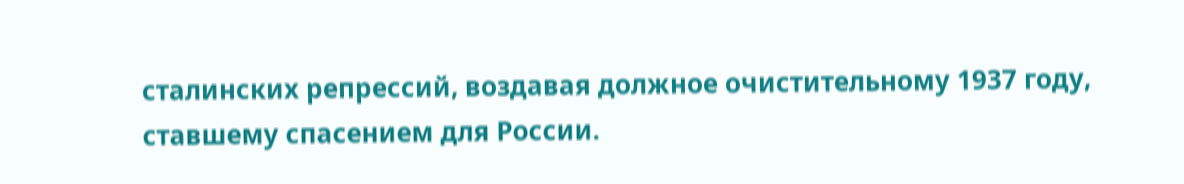сталинских репрессий, воздавая должное очистительному 1937 году, ставшему спасением для России.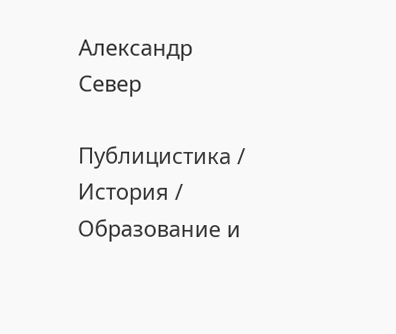Александр Север

Публицистика / История / Образование и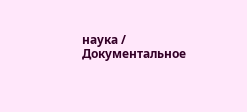наука / Документальное